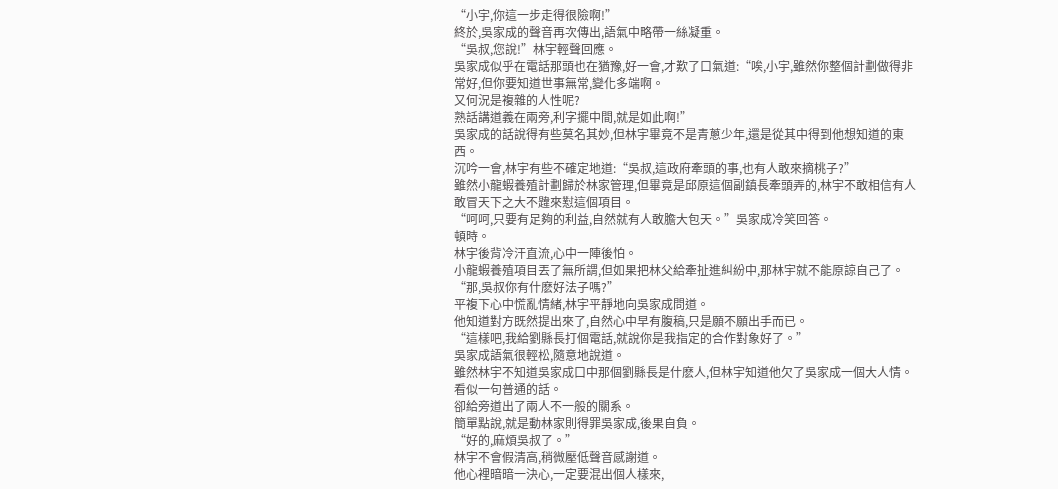“小宇,你這一步走得很險啊!”
終於,吳家成的聲音再次傳出,語氣中略帶一絲凝重。
“吳叔,您說!”林宇輕聲回應。
吳家成似乎在電話那頭也在猶豫,好一會,才歎了口氣道:“唉,小宇,雖然你整個計劃做得非常好,但你要知道世事無常,變化多端啊。
又何況是複雜的人性呢?
熟話講道義在兩旁,利字擺中間,就是如此啊!”
吳家成的話說得有些莫名其妙,但林宇畢竟不是青蔥少年,還是從其中得到他想知道的東西。
沉吟一會,林宇有些不確定地道:“吳叔,這政府牽頭的事,也有人敢來摘桃子?”
雖然小龍蝦養殖計劃歸於林家管理,但畢竟是邱原這個副鎮長牽頭弄的,林宇不敢相信有人敢冒天下之大不韙來懟這個項目。
“呵呵,只要有足夠的利益,自然就有人敢膽大包天。”吳家成冷笑回答。
頓時。
林宇後背冷汗直流,心中一陣後怕。
小龍蝦養殖項目丟了無所謂,但如果把林父給牽扯進糾紛中,那林宇就不能原諒自己了。
“那,吳叔你有什麽好法子嗎?”
平複下心中慌亂情緒,林宇平靜地向吳家成問道。
他知道對方既然提出來了,自然心中早有腹稿,只是願不願出手而已。
“這樣吧,我給劉縣長打個電話,就說你是我指定的合作對象好了。”
吳家成語氣很輕松,隨意地說道。
雖然林宇不知道吳家成口中那個劉縣長是什麽人,但林宇知道他欠了吳家成一個大人情。
看似一句普通的話。
卻給旁道出了兩人不一般的關系。
簡單點說,就是動林家則得罪吳家成,後果自負。
“好的,麻煩吳叔了。”
林宇不會假清高,稍微壓低聲音感謝道。
他心裡暗暗一決心,一定要混出個人樣來,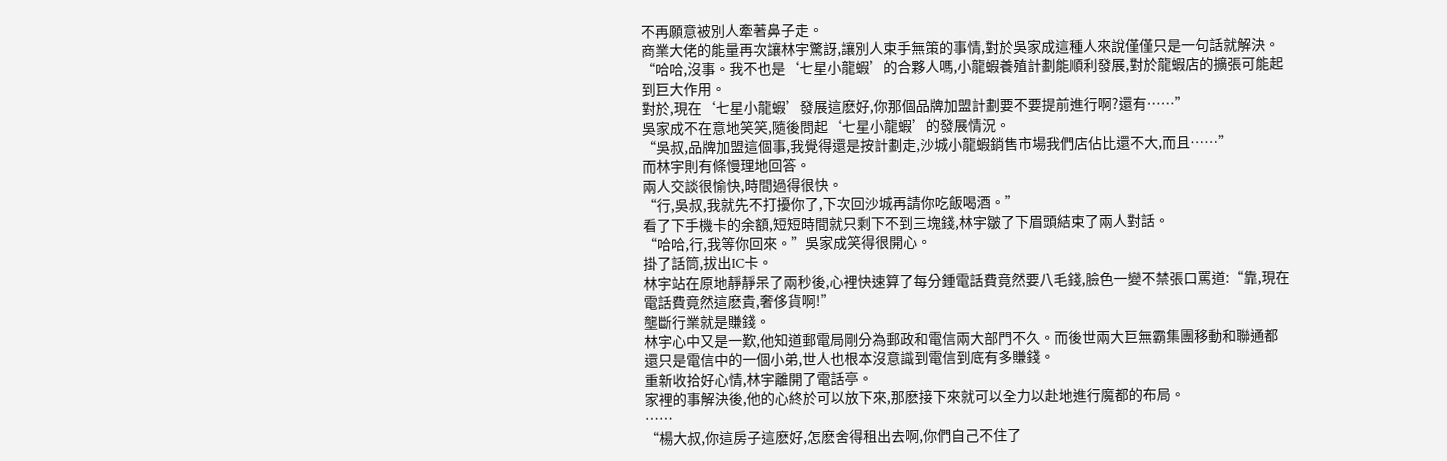不再願意被別人牽著鼻子走。
商業大佬的能量再次讓林宇驚訝,讓別人束手無策的事情,對於吳家成這種人來說僅僅只是一句話就解決。
“哈哈,沒事。我不也是‘七星小龍蝦’的合夥人嗎,小龍蝦養殖計劃能順利發展,對於龍蝦店的擴張可能起到巨大作用。
對於,現在‘七星小龍蝦’發展這麽好,你那個品牌加盟計劃要不要提前進行啊?還有……”
吳家成不在意地笑笑,隨後問起‘七星小龍蝦’的發展情況。
“吳叔,品牌加盟這個事,我覺得還是按計劃走,沙城小龍蝦銷售市場我們店佔比還不大,而且……”
而林宇則有條慢理地回答。
兩人交談很愉快,時間過得很快。
“行,吳叔,我就先不打擾你了,下次回沙城再請你吃飯喝酒。”
看了下手機卡的余額,短短時間就只剩下不到三塊錢,林宇皺了下眉頭結束了兩人對話。
“哈哈,行,我等你回來。”吳家成笑得很開心。
掛了話筒,拔出IC卡。
林宇站在原地靜靜呆了兩秒後,心裡快速算了每分鍾電話費竟然要八毛錢,臉色一變不禁張口罵道:“靠,現在電話費竟然這麽貴,奢侈貨啊!”
壟斷行業就是賺錢。
林宇心中又是一歎,他知道郵電局剛分為郵政和電信兩大部門不久。而後世兩大巨無霸集團移動和聯通都還只是電信中的一個小弟,世人也根本沒意識到電信到底有多賺錢。
重新收拾好心情,林宇離開了電話亭。
家裡的事解決後,他的心終於可以放下來,那麽接下來就可以全力以赴地進行魔都的布局。
……
“楊大叔,你這房子這麽好,怎麽舍得租出去啊,你們自己不住了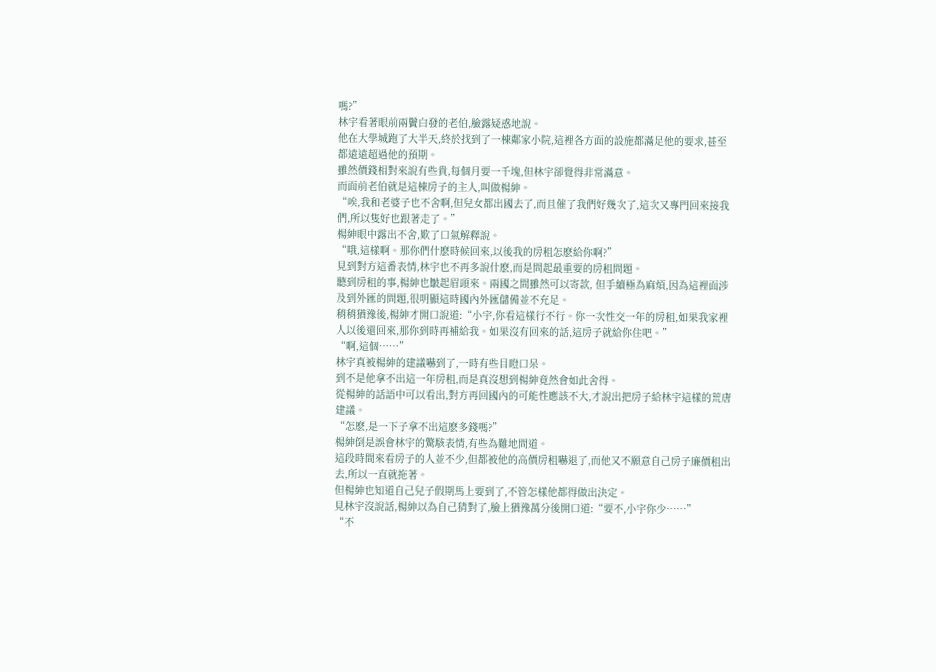嗎?”
林宇看著眼前兩鬢白發的老伯,臉露疑惑地說。
他在大學城跑了大半天,終於找到了一棟鄰家小院,這裡各方面的設施都滿足他的要求,甚至都遠遠超過他的預期。
雖然價錢相對來說有些貴,每個月要一千塊,但林宇卻覺得非常滿意。
而面前老伯就是這棟房子的主人,叫做楊紳。
“唉,我和老婆子也不舍啊,但兒女都出國去了,而且催了我們好幾次了,這次又專門回來接我們,所以隻好也跟著走了。”
楊紳眼中露出不舍,歎了口氣解釋說。
“哦,這樣啊。那你們什麽時候回來,以後我的房租怎麽給你啊?”
見到對方這番表情,林宇也不再多說什麽,而是問起最重要的房租問題。
聽到房租的事,楊紳也皺起眉頭來。兩國之間雖然可以寄款, 但手續極為麻煩,因為這裡面涉及到外匯的問題,很明顯這時國內外匯儲備並不充足。
稍稍猶豫後,楊紳才開口說道:“小宇,你看這樣行不行。你一次性交一年的房租,如果我家裡人以後還回來,那你到時再補給我。如果沒有回來的話,這房子就給你住吧。”
“啊,這個……”
林宇真被楊紳的建議嚇到了,一時有些目瞪口呆。
到不是他拿不出這一年房租,而是真沒想到楊紳竟然會如此舍得。
從楊紳的話語中可以看出,對方再回國內的可能性應該不大,才說出把房子給林宇這樣的荒唐建議。
“怎麽,是一下子拿不出這麽多錢嗎?”
楊紳倒是誤會林宇的驚駭表情,有些為難地問道。
這段時間來看房子的人並不少,但都被他的高價房租嚇退了,而他又不願意自己房子廉價租出去,所以一直就拖著。
但楊紳也知道自己兒子假期馬上要到了,不管怎樣他都得做出決定。
見林宇沒說話,楊紳以為自己猜對了,臉上猶豫萬分後開口道:“要不,小宇你少……”
“不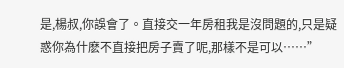是,楊叔,你誤會了。直接交一年房租我是沒問題的,只是疑惑你為什麽不直接把房子賣了呢,那樣不是可以……”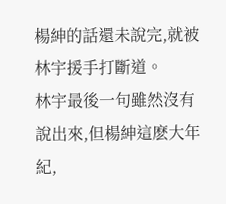楊紳的話還未說完,就被林宇援手打斷道。
林宇最後一句雖然沒有說出來,但楊紳這麽大年紀,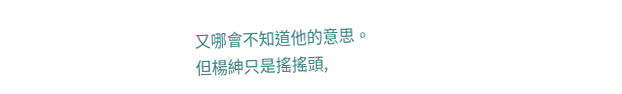又哪會不知道他的意思。
但楊紳只是搖搖頭,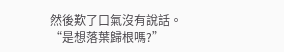然後歎了口氣沒有說話。
“是想落葉歸根嗎?”